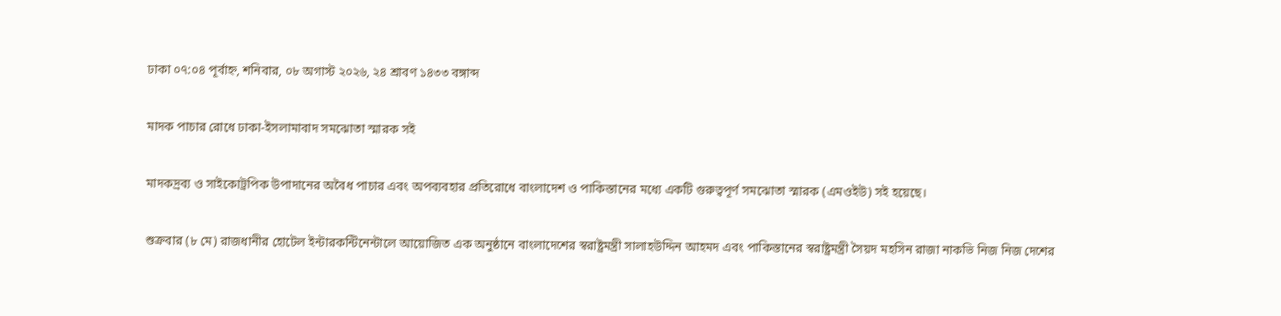ঢাকা ০৭:০৪ পূর্বাহ্ন, শনিবার, ০৮ অগাস্ট ২০২৬, ২৪ শ্রাবণ ১৪৩৩ বঙ্গাব্দ

মাদক পাচার রোধে ঢাকা-ইসলামাবাদ সমঝোতা স্মারক সই

মাদকদ্রব্য ও সাইকোট্রপিক উপাদানের অবৈধ পাচার এবং অপব্যবহার প্রতিরোধে বাংলাদেশ ও পাকিস্তানের মধ্যে একটি গুরুত্বপূর্ণ সমঝোতা স্মারক (এমওইউ) সই হয়েছে।

শুক্রবার (৮ মে) রাজধানীর হোটেল ইন্টারকন্টিনেন্টালে আয়োজিত এক অনুষ্ঠানে বাংলাদেশের স্বরাষ্ট্রমন্ত্রী সালাহউদ্দিন আহমদ এবং পাকিস্তানের স্বরাষ্ট্রমন্ত্রী সৈয়দ মহসিন রাজা নাকভি নিজ নিজ দেশের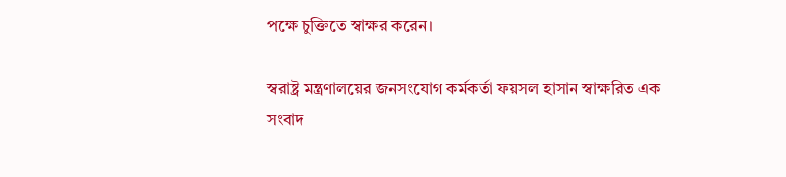পক্ষে চুক্তিতে স্বাক্ষর করেন।

স্বরাষ্ট্র মন্ত্রণালয়ের জনসংযোগ কর্মকর্তা ফয়সল হাসান স্বাক্ষরিত এক সংবাদ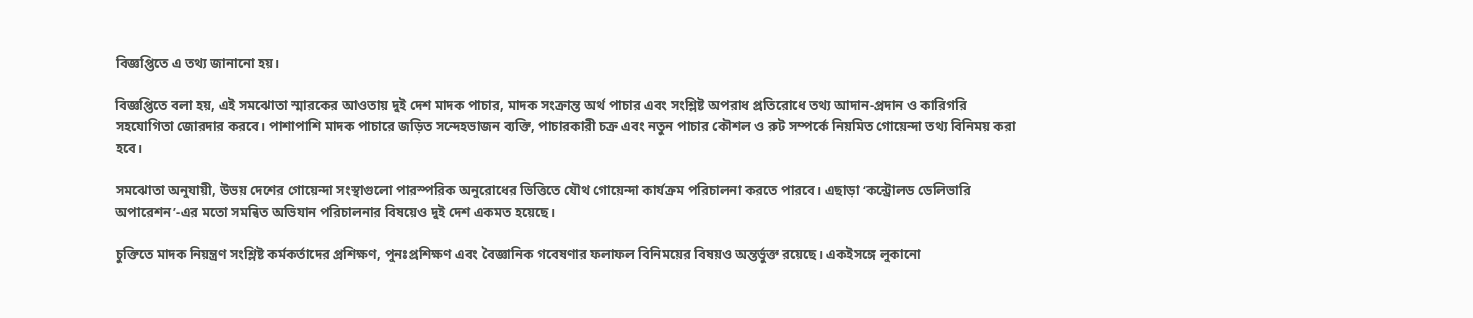বিজ্ঞপ্তিতে এ তথ্য জানানো হয়।

বিজ্ঞপ্তিতে বলা হয়, এই সমঝোতা স্মারকের আওতায় দুই দেশ মাদক পাচার, মাদক সংক্রান্ত অর্থ পাচার এবং সংশ্লিষ্ট অপরাধ প্রতিরোধে তথ্য আদান-প্রদান ও কারিগরি সহযোগিতা জোরদার করবে। পাশাপাশি মাদক পাচারে জড়িত সন্দেহভাজন ব্যক্তি, পাচারকারী চক্র এবং নতুন পাচার কৌশল ও রুট সম্পর্কে নিয়মিত গোয়েন্দা তথ্য বিনিময় করা হবে।

সমঝোতা অনুযায়ী, উভয় দেশের গোয়েন্দা সংস্থাগুলো পারস্পরিক অনুরোধের ভিত্তিতে যৌথ গোয়েন্দা কার্যক্রম পরিচালনা করতে পারবে। এছাড়া ‘কন্ট্রোলড ডেলিভারি অপারেশন’-এর মতো সমন্বিত অভিযান পরিচালনার বিষয়েও দুই দেশ একমত হয়েছে।

চুক্তিতে মাদক নিয়ন্ত্রণ সংশ্লিষ্ট কর্মকর্তাদের প্রশিক্ষণ, পুনঃপ্রশিক্ষণ এবং বৈজ্ঞানিক গবেষণার ফলাফল বিনিময়ের বিষয়ও অন্তর্ভুক্ত রয়েছে। একইসঙ্গে লুকানো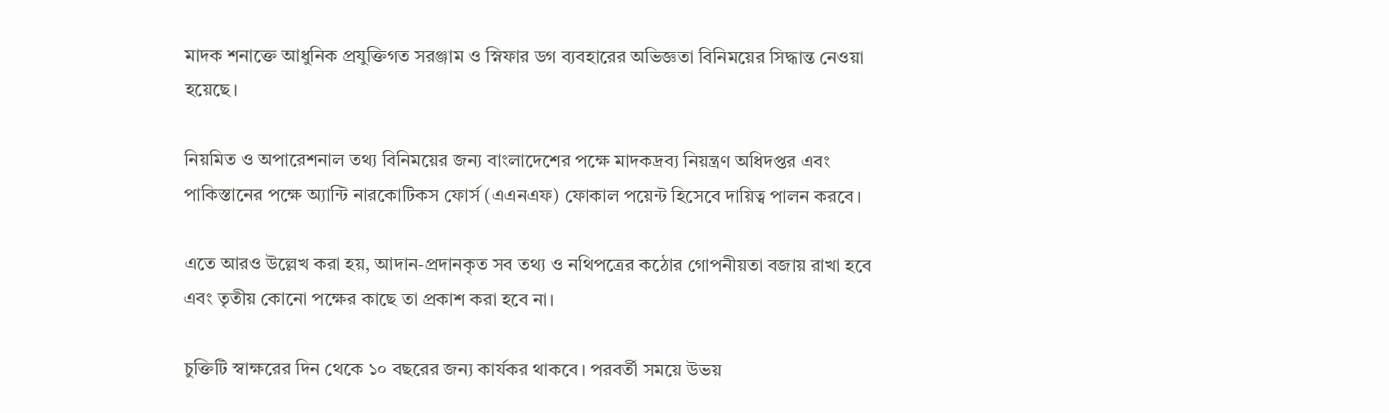মাদক শনাক্তে আধুনিক প্রযুক্তিগত সরঞ্জাম ও স্নিফার ডগ ব্যবহারের অভিজ্ঞতা বিনিময়ের সিদ্ধান্ত নেওয়া হয়েছে।

নিয়মিত ও অপারেশনাল তথ্য বিনিময়ের জন্য বাংলাদেশের পক্ষে মাদকদ্রব্য নিয়ন্ত্রণ অধিদপ্তর এবং পাকিস্তানের পক্ষে অ্যান্টি নারকোটিকস ফোর্স (এএনএফ) ফোকাল পয়েন্ট হিসেবে দায়িত্ব পালন করবে।

এতে আরও উল্লেখ করা হয়, আদান-প্রদানকৃত সব তথ্য ও নথিপত্রের কঠোর গোপনীয়তা বজায় রাখা হবে এবং তৃতীয় কোনো পক্ষের কাছে তা প্রকাশ করা হবে না।

চুক্তিটি স্বাক্ষরের দিন থেকে ১০ বছরের জন্য কার্যকর থাকবে। পরবর্তী সময়ে উভয়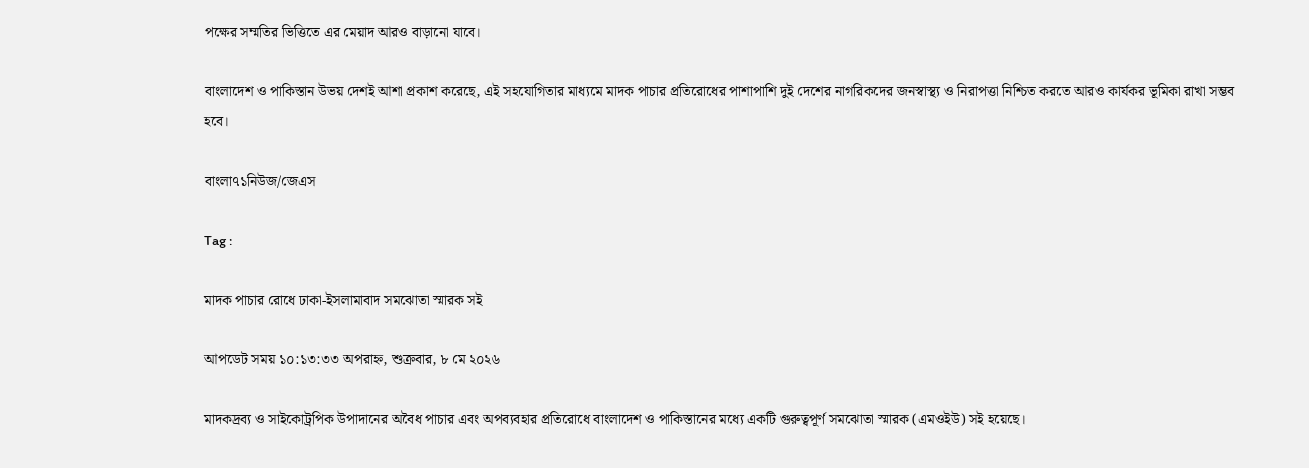পক্ষের সম্মতির ভিত্তিতে এর মেয়াদ আরও বাড়ানো যাবে।

বাংলাদেশ ও পাকিস্তান উভয় দেশই আশা প্রকাশ করেছে, এই সহযোগিতার মাধ্যমে মাদক পাচার প্রতিরোধের পাশাপাশি দুই দেশের নাগরিকদের জনস্বাস্থ্য ও নিরাপত্তা নিশ্চিত করতে আরও কার্যকর ভূমিকা রাখা সম্ভব হবে।

বাংলা৭১নিউজ/জেএস

Tag :

মাদক পাচার রোধে ঢাকা-ইসলামাবাদ সমঝোতা স্মারক সই

আপডেট সময় ১০:১৩:৩৩ অপরাহ্ন, শুক্রবার, ৮ মে ২০২৬

মাদকদ্রব্য ও সাইকোট্রপিক উপাদানের অবৈধ পাচার এবং অপব্যবহার প্রতিরোধে বাংলাদেশ ও পাকিস্তানের মধ্যে একটি গুরুত্বপূর্ণ সমঝোতা স্মারক (এমওইউ) সই হয়েছে।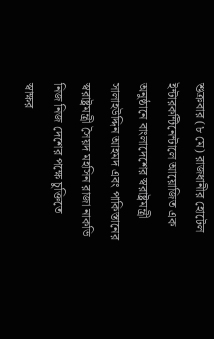শুক্রবার (৮ মে) রাজধানীর হোটেল ইন্টারকন্টিনেন্টালে আয়োজিত এক অনুষ্ঠানে বাংলাদেশের স্বরাষ্ট্রমন্ত্রী সালাহউদ্দিন আহমদ এবং পাকিস্তানের স্বরাষ্ট্রমন্ত্রী সৈয়দ মহসিন রাজা নাকভি নিজ নিজ দেশের পক্ষে চুক্তিতে স্বাক্ষর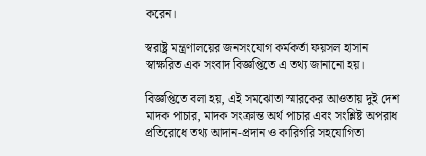করেন।

স্বরাষ্ট্র মন্ত্রণালয়ের জনসংযোগ কর্মকর্তা ফয়সল হাসান স্বাক্ষরিত এক সংবাদ বিজ্ঞপ্তিতে এ তথ্য জানানো হয়।

বিজ্ঞপ্তিতে বলা হয়, এই সমঝোতা স্মারকের আওতায় দুই দেশ মাদক পাচার, মাদক সংক্রান্ত অর্থ পাচার এবং সংশ্লিষ্ট অপরাধ প্রতিরোধে তথ্য আদান-প্রদান ও কারিগরি সহযোগিতা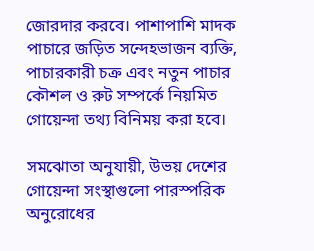জোরদার করবে। পাশাপাশি মাদক পাচারে জড়িত সন্দেহভাজন ব্যক্তি, পাচারকারী চক্র এবং নতুন পাচার কৌশল ও রুট সম্পর্কে নিয়মিত গোয়েন্দা তথ্য বিনিময় করা হবে।

সমঝোতা অনুযায়ী, উভয় দেশের গোয়েন্দা সংস্থাগুলো পারস্পরিক অনুরোধের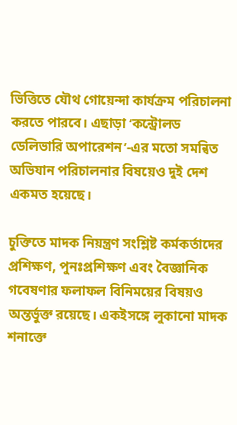ভিত্তিতে যৌথ গোয়েন্দা কার্যক্রম পরিচালনা করতে পারবে। এছাড়া ‘কন্ট্রোলড ডেলিভারি অপারেশন’-এর মতো সমন্বিত অভিযান পরিচালনার বিষয়েও দুই দেশ একমত হয়েছে।

চুক্তিতে মাদক নিয়ন্ত্রণ সংশ্লিষ্ট কর্মকর্তাদের প্রশিক্ষণ, পুনঃপ্রশিক্ষণ এবং বৈজ্ঞানিক গবেষণার ফলাফল বিনিময়ের বিষয়ও অন্তর্ভুক্ত রয়েছে। একইসঙ্গে লুকানো মাদক শনাক্তে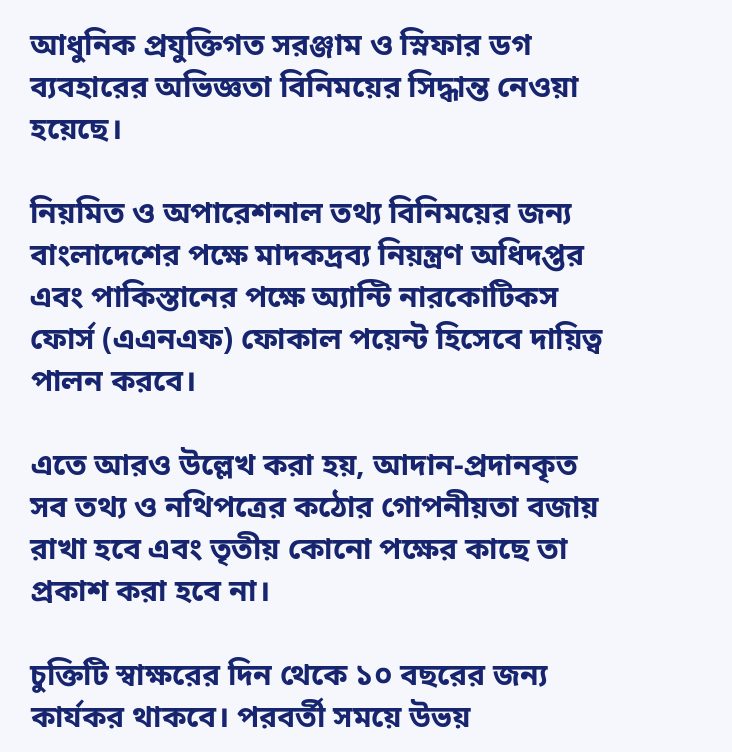আধুনিক প্রযুক্তিগত সরঞ্জাম ও স্নিফার ডগ ব্যবহারের অভিজ্ঞতা বিনিময়ের সিদ্ধান্ত নেওয়া হয়েছে।

নিয়মিত ও অপারেশনাল তথ্য বিনিময়ের জন্য বাংলাদেশের পক্ষে মাদকদ্রব্য নিয়ন্ত্রণ অধিদপ্তর এবং পাকিস্তানের পক্ষে অ্যান্টি নারকোটিকস ফোর্স (এএনএফ) ফোকাল পয়েন্ট হিসেবে দায়িত্ব পালন করবে।

এতে আরও উল্লেখ করা হয়, আদান-প্রদানকৃত সব তথ্য ও নথিপত্রের কঠোর গোপনীয়তা বজায় রাখা হবে এবং তৃতীয় কোনো পক্ষের কাছে তা প্রকাশ করা হবে না।

চুক্তিটি স্বাক্ষরের দিন থেকে ১০ বছরের জন্য কার্যকর থাকবে। পরবর্তী সময়ে উভয়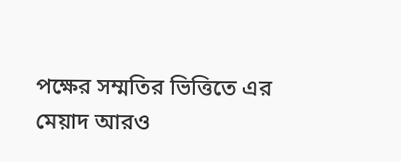পক্ষের সম্মতির ভিত্তিতে এর মেয়াদ আরও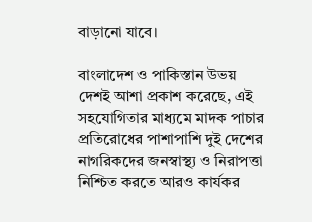বাড়ানো যাবে।

বাংলাদেশ ও পাকিস্তান উভয় দেশই আশা প্রকাশ করেছে, এই সহযোগিতার মাধ্যমে মাদক পাচার প্রতিরোধের পাশাপাশি দুই দেশের নাগরিকদের জনস্বাস্থ্য ও নিরাপত্তা নিশ্চিত করতে আরও কার্যকর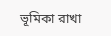ভূমিকা রাখা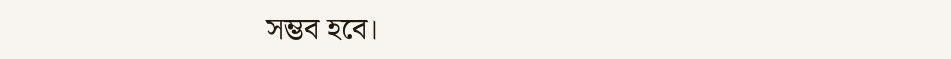সম্ভব হবে।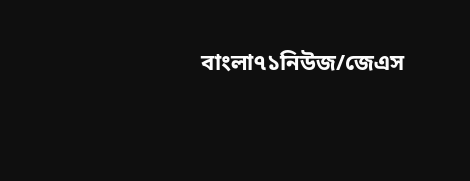বাংলা৭১নিউজ/জেএস